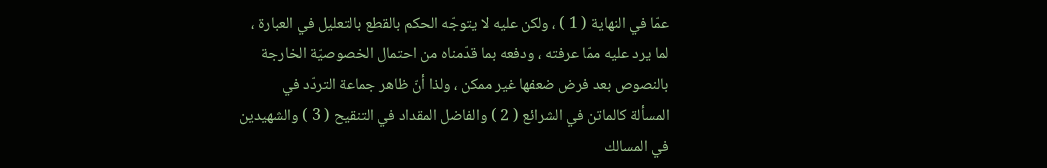عمّا في النهاية ( 1 ) ، ولكن عليه لا يتوجّه الحكم بالقطع بالتعليل في العبارة ،
لما يرد عليه ممّا عرفته ، ودفعه بما قدّمناه من احتمال الخصوصيّة الخارجة
بالنصوص بعد فرض ضعفها غير ممكن ، ولذا أنّ ظاهر جماعة التردّد في
المسألة كالماتن في الشرائع ( 2 ) والفاضل المقداد في التنقيح ( 3 ) والشهيدين
في المسالك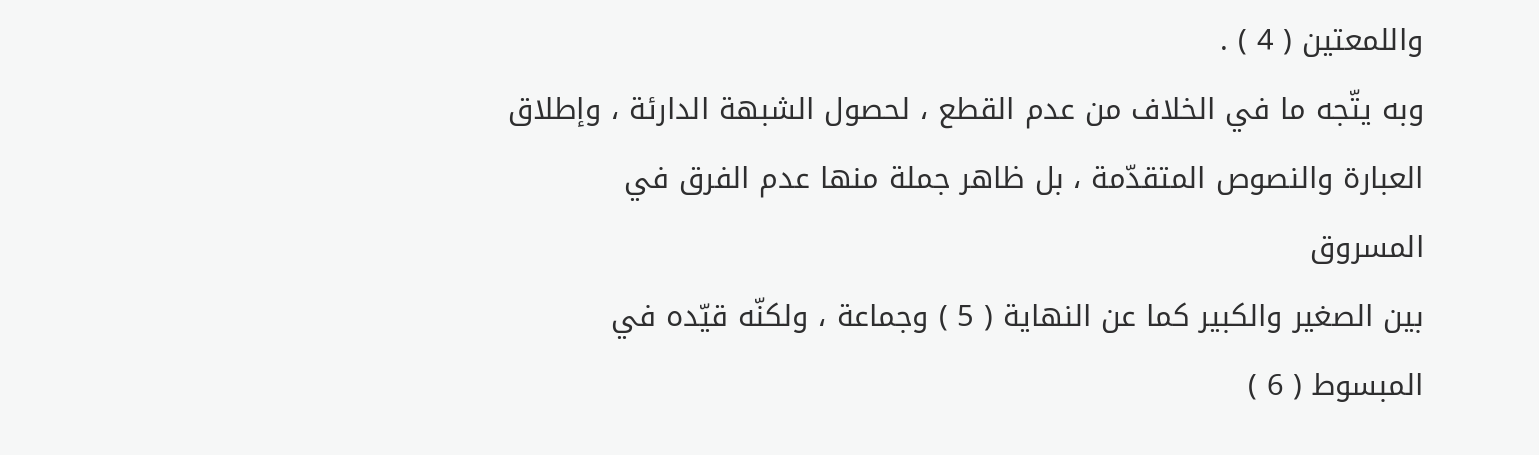واللمعتين ( 4 ) .
وبه يتّجه ما في الخلاف من عدم القطع ، لحصول الشبهة الدارئة ، وإطلاق
العبارة والنصوص المتقدّمة ، بل ظاهر جملة منها عدم الفرق في المسروق
بين الصغير والكبير كما عن النهاية ( 5 ) وجماعة ، ولكنّه قيّده في المبسوط ( 6 )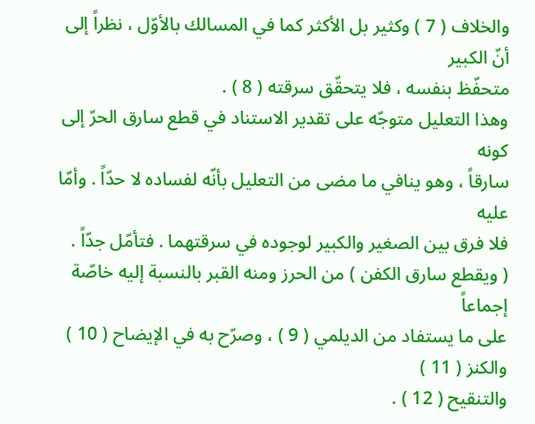والخلاف ( 7 ) وكثير بل الأكثر كما في المسالك بالأوّل ، نظراً إلى أنّ الكبير
متحفّظ بنفسه ، فلا يتحقّق سرقته ( 8 ) .
وهذا التعليل متوجّه على تقدير الاستناد في قطع سارق الحرّ إلى كونه
سارقاً ، وهو ينافي ما مضى من التعليل بأنّه لفساده لا حدّاً . وأمّا عليه
فلا فرق بين الصغير والكبير لوجوده في سرقتهما . فتأمّل جدّاً .
( ويقطع سارق الكفن ) من الحرز ومنه القبر بالنسبة إليه خاصّة إجماعاً
على ما يستفاد من الديلمي ( 9 ) ، وصرّح به في الإيضاح ( 10 ) والكنز ( 11 )
والتنقيح ( 12 ) .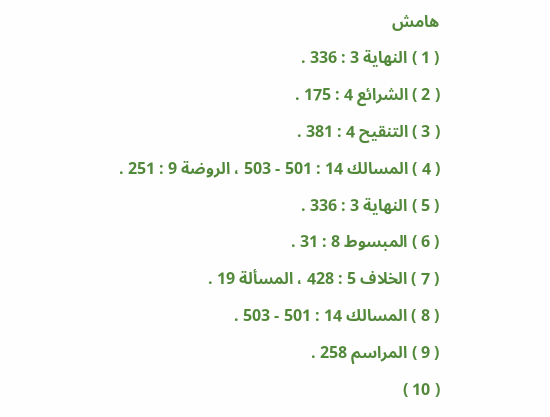هامش
( 1 ) النهاية 3 : 336 .
( 2 ) الشرائع 4 : 175 .
( 3 ) التنقيح 4 : 381 .
( 4 ) المسالك 14 : 501 - 503 ، الروضة 9 : 251 .
( 5 ) النهاية 3 : 336 .
( 6 ) المبسوط 8 : 31 .
( 7 ) الخلاف 5 : 428 ، المسألة 19 .
( 8 ) المسالك 14 : 501 - 503 .
( 9 ) المراسم 258 .
( 10 )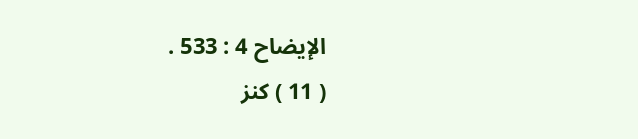الإيضاح 4 : 533 .
( 11 ) كنز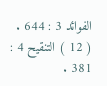الفوائد 3 : 644 .
( 12 ) التنقيح 4 : 381 .